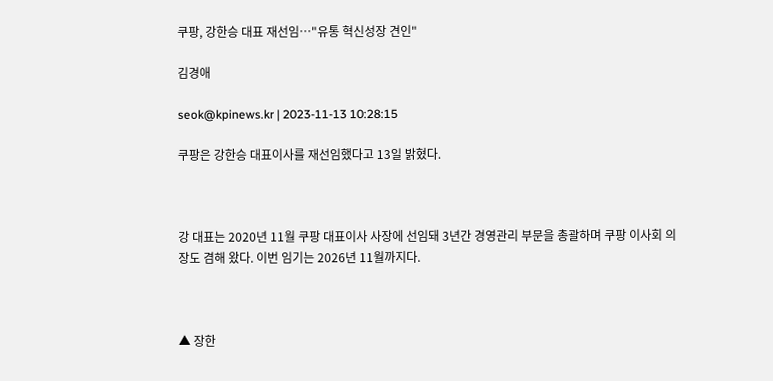쿠팡, 강한승 대표 재선임…"유통 혁신성장 견인"

김경애

seok@kpinews.kr | 2023-11-13 10:28:15

쿠팡은 강한승 대표이사를 재선임했다고 13일 밝혔다.



강 대표는 2020년 11월 쿠팡 대표이사 사장에 선임돼 3년간 경영관리 부문을 총괄하며 쿠팡 이사회 의장도 겸해 왔다. 이번 임기는 2026년 11월까지다.



▲ 장한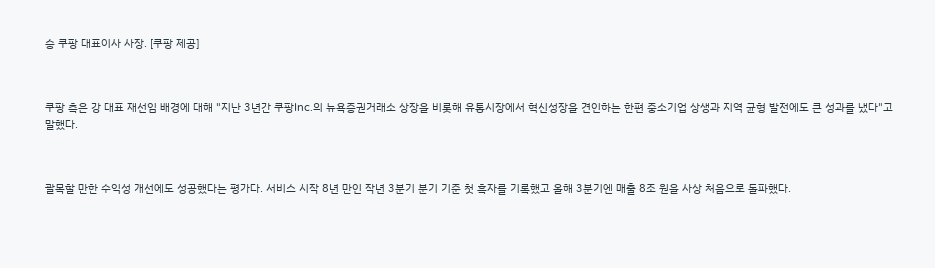승 쿠팡 대표이사 사장. [쿠팡 제공]



쿠팡 측은 강 대표 재선임 배경에 대해 "지난 3년간 쿠팡Inc.의 뉴욕증권거래소 상장을 비롯해 유통시장에서 혁신성장을 견인하는 한편 중소기업 상생과 지역 균형 발전에도 큰 성과를 냈다"고 말했다.



괄목할 만한 수익성 개선에도 성공했다는 평가다. 서비스 시작 8년 만인 작년 3분기 분기 기준 첫 흑자를 기록했고 올해 3분기엔 매출 8조 원을 사상 처음으로 돌파했다.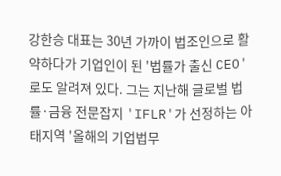강한승 대표는 30년 가까이 법조인으로 활약하다가 기업인이 된 '법률가 출신 CEO'로도 알려져 있다. 그는 지난해 글로벌 법률·금융 전문잡지 'IFLR'가 선정하는 아태지역 '올해의 기업법무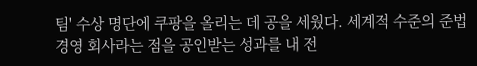팀' 수상 명단에 쿠팡을 올리는 데 공을 세웠다. 세계적 수준의 준법경영 회사라는 점을 공인받는 성과를 내 전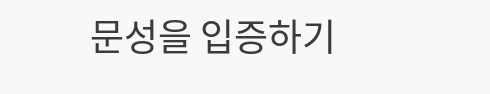문성을 입증하기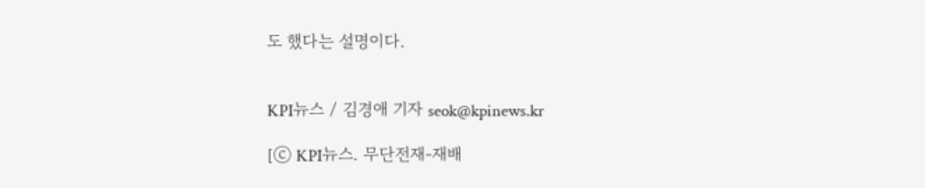도 했다는 설명이다.


KPI뉴스 / 김경애 기자 seok@kpinews.kr

[ⓒ KPI뉴스. 무단전재-재배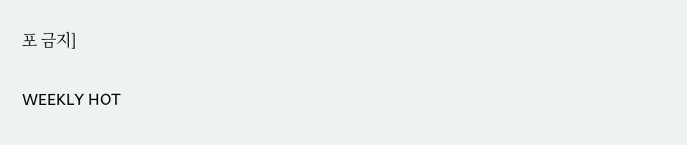포 금지]

WEEKLY HOT